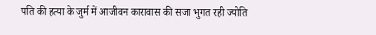पति की हत्या के जुर्म में आजीवन कारावास की सजा भुगत रही ज्योति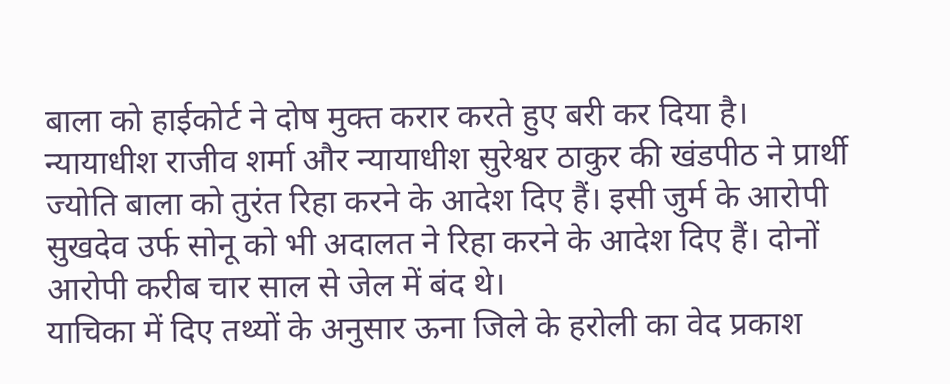बाला को हाईकोर्ट ने दोष मुक्त करार करते हुए बरी कर दिया है। न्यायाधीश राजीव शर्मा और न्यायाधीश सुरेश्वर ठाकुर की खंडपीठ ने प्रार्थी ज्योति बाला को तुरंत रिहा करने के आदेश दिए हैं। इसी जुर्म के आरोपी सुखदेव उर्फ सोनू को भी अदालत ने रिहा करने के आदेश दिए हैं। दोनों आरोपी करीब चार साल से जेल में बंद थे।
याचिका में दिए तथ्यों के अनुसार ऊना जिले के हरोली का वेद प्रकाश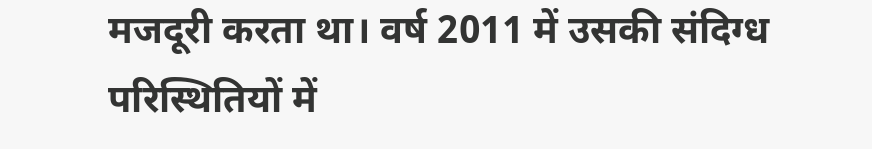मजदूरी करता था। वर्ष 2011 में उसकी संदिग्ध परिस्थितियों में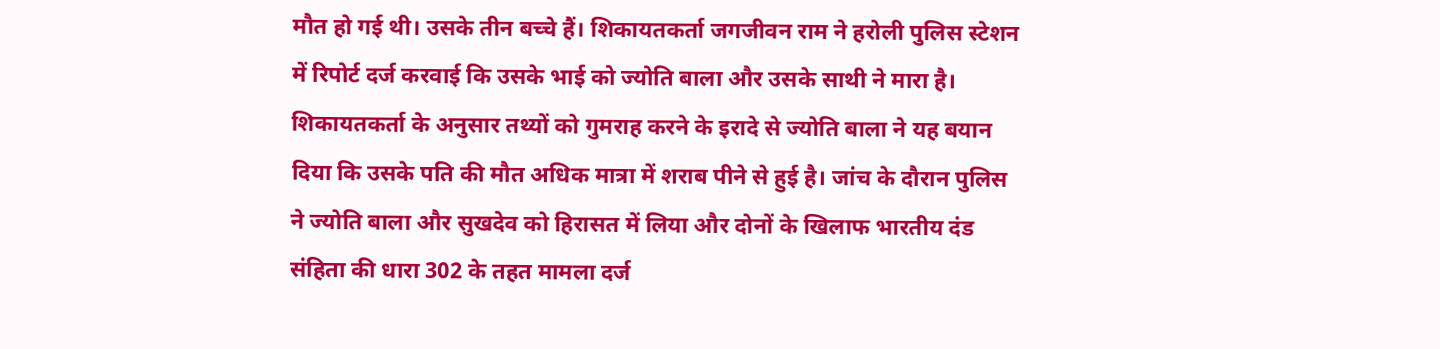मौत हो गई थी। उसके तीन बच्चे हैं। शिकायतकर्ता जगजीवन राम ने हरोली पुलिस स्टेशन में रिपोर्ट दर्ज करवाई कि उसके भाई को ज्योति बाला और उसके साथी ने मारा है।
शिकायतकर्ता के अनुसार तथ्यों को गुमराह करने के इरादे से ज्योति बाला ने यह बयान दिया कि उसके पति की मौत अधिक मात्रा में शराब पीने से हुई है। जांच के दौरान पुलिस ने ज्योति बाला और सुखदेव को हिरासत में लिया और दोनों के खिलाफ भारतीय दंड संहिता की धारा 302 के तहत मामला दर्ज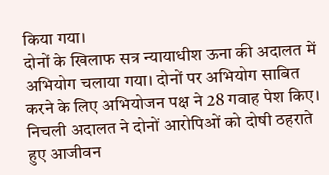किया गया।
दोनों के खिलाफ सत्र न्यायाधीश ऊना की अदालत में अभियोग चलाया गया। दोनों पर अभियोग साबित करने के लिए अभियोजन पक्ष ने 28 गवाह पेश किए। निचली अदालत ने दोनों आरोपिओं को दोषी ठहराते हुए आजीवन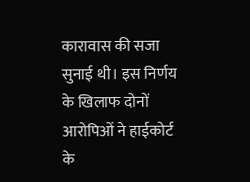कारावास की सजा सुनाई थी। इस निर्णय के खिलाफ दोनों आरोपिओं ने हाईकोर्ट के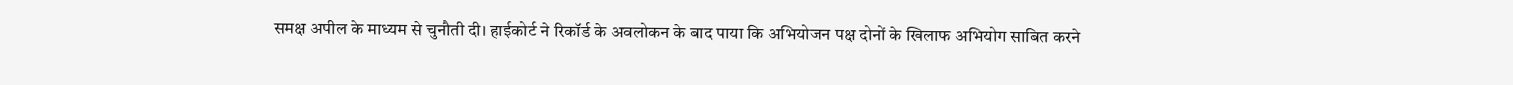समक्ष अपील के माध्यम से चुनौती दी। हाईकोर्ट ने रिकॉर्ड के अवलोकन के बाद पाया कि अभियोजन पक्ष दोनों के खिलाफ अभियोग साबित करने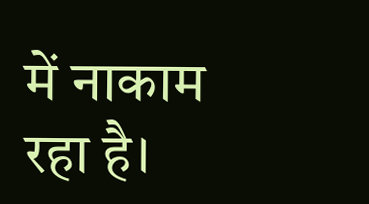में नाकाम रहा है।